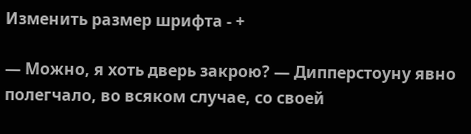Изменить размер шрифта - +

— Можно, я хоть дверь закрою? — Дипперстоуну явно полегчало, во всяком случае, со своей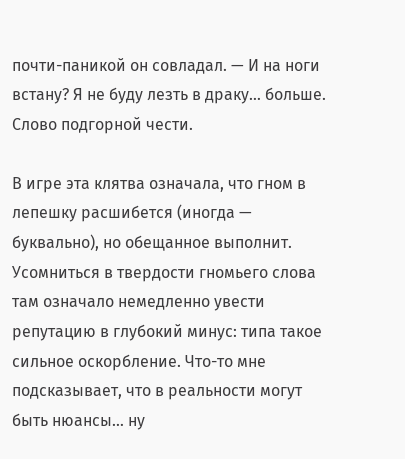почти-паникой он совладал. — И на ноги встану? Я не буду лезть в драку… больше. Слово подгорной чести.

В игре эта клятва означала, что гном в лепешку расшибется (иногда — буквально), но обещанное выполнит. Усомниться в твердости гномьего слова там означало немедленно увести репутацию в глубокий минус: типа такое сильное оскорбление. Что-то мне подсказывает, что в реальности могут быть нюансы… ну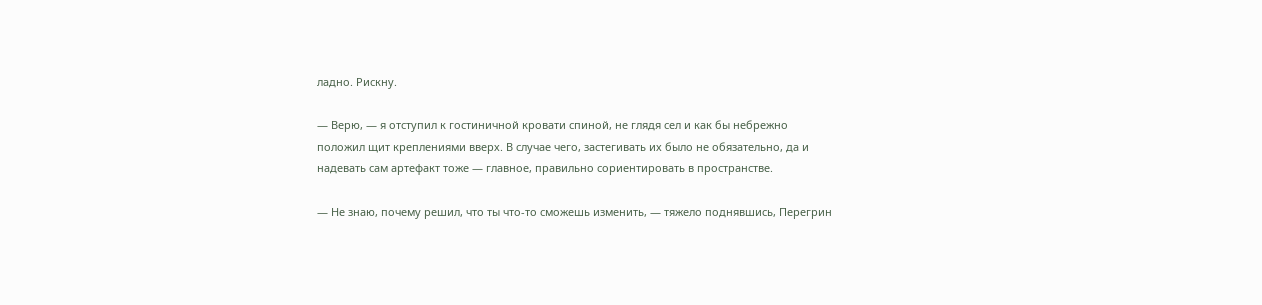ладно. Рискну.

— Верю, — я отступил к гостиничной кровати спиной, не глядя сел и как бы небрежно положил щит креплениями вверх. В случае чего, застегивать их было не обязательно, да и надевать сам артефакт тоже — главное, правильно сориентировать в пространстве.

— Не знаю, почему решил, что ты что-то сможешь изменить, — тяжело поднявшись, Перегрин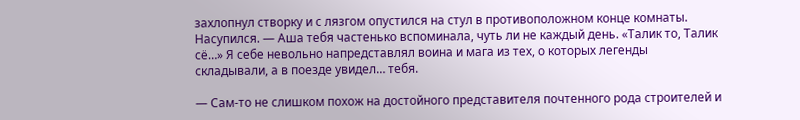захлопнул створку и с лязгом опустился на стул в противоположном конце комнаты. Насупился. — Аша тебя частенько вспоминала, чуть ли не каждый день. «Талик то, Талик сё…» Я себе невольно напредставлял воина и мага из тех, о которых легенды складывали, а в поезде увидел… тебя.

— Сам-то не слишком похож на достойного представителя почтенного рода строителей и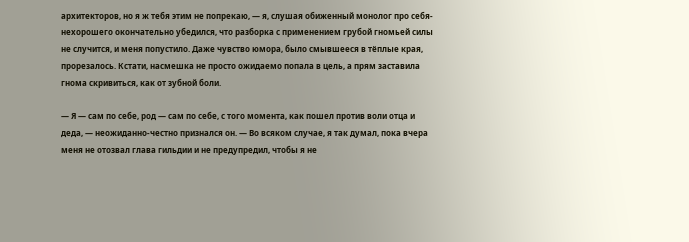архитекторов, но я ж тебя этим не попрекаю, — я, слушая обиженный монолог про себя-нехорошего окончательно убедился, что разборка с применением грубой гномьей силы не случится, и меня попустило. Даже чувство юмора, было смывшееся в тёплые края, прорезалось. Кстати, насмешка не просто ожидаемо попала в цель, а прям заставила гнома скривиться, как от зубной боли.

— Я — сам по себе, род — сам по себе, с того момента, как пошел против воли отца и деда, — неожиданно-честно признался он. — Во всяком случае, я так думал, пока вчера меня не отозвал глава гильдии и не предупредил, чтобы я не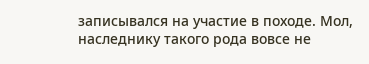записывался на участие в походе. Мол, наследнику такого рода вовсе не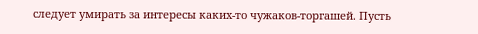следует умирать за интересы каких-то чужаков-торгашей. Пусть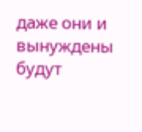даже они и вынуждены будут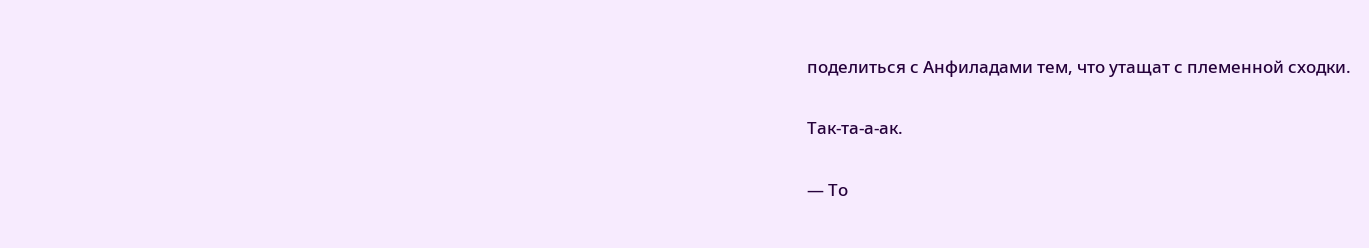поделиться с Анфиладами тем, что утащат с племенной сходки.

Так-та-а-ак.

— То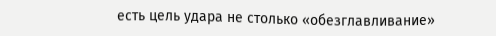есть цель удара не столько «обезглавливание»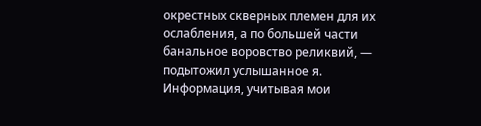окрестных скверных племен для их ослабления, а по большей части банальное воровство реликвий, — подытожил услышанное я. Информация, учитывая мои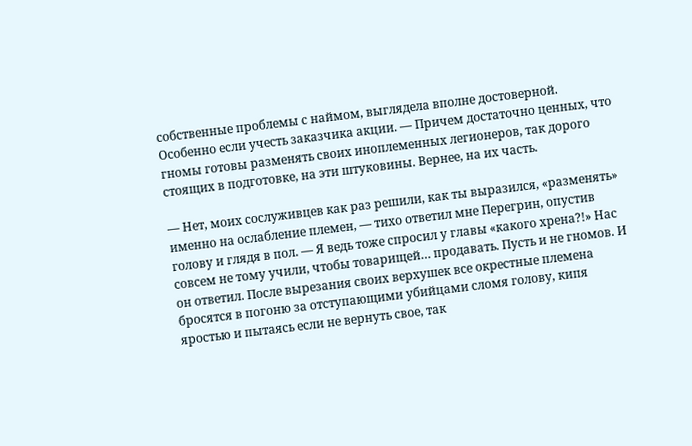собственные проблемы с наймом, выглядела вполне достоверной. Особенно если учесть заказчика акции. — Причем достаточно ценных, что гномы готовы разменять своих иноплеменных легионеров, так дорого стоящих в подготовке, на эти штуковины. Вернее, на их часть.

— Нет, моих сослуживцев как раз решили, как ты выразился, «разменять» именно на ослабление племен, — тихо ответил мне Перегрин, опустив голову и глядя в пол. — Я ведь тоже спросил у главы «какого хрена?!» Нас совсем не тому учили, чтобы товарищей… продавать. Пусть и не гномов. И он ответил. После вырезания своих верхушек все окрестные племена бросятся в погоню за отступающими убийцами сломя голову, кипя яростью и пытаясь если не вернуть свое, так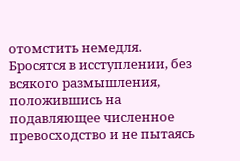отомстить немедля. Бросятся в исступлении, без всякого размышления, положившись на подавляющее численное превосходство и не пытаясь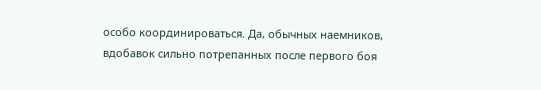особо координироваться. Да, обычных наемников, вдобавок сильно потрепанных после первого боя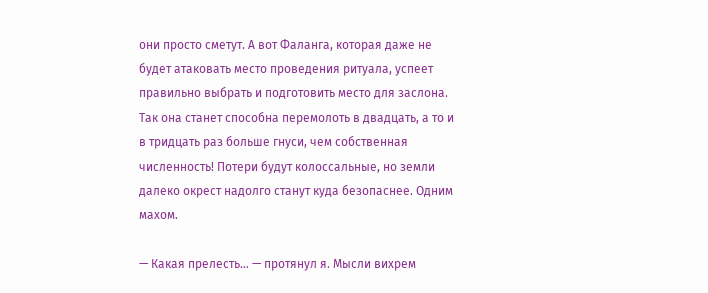они просто сметут. А вот Фаланга, которая даже не будет атаковать место проведения ритуала, успеет правильно выбрать и подготовить место для заслона. Так она станет способна перемолоть в двадцать, а то и в тридцать раз больше гнуси, чем собственная численность! Потери будут колоссальные, но земли далеко окрест надолго станут куда безопаснее. Одним махом.

— Какая прелесть… — протянул я. Мысли вихрем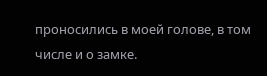проносились в моей голове, в том числе и о замке.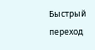Быстрый переход